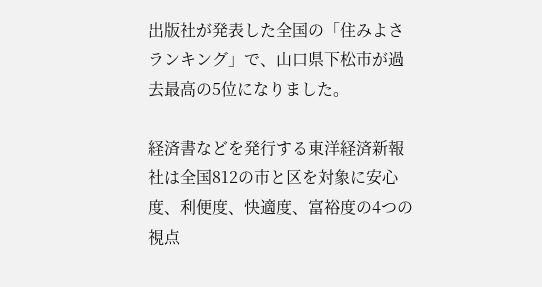出版社が発表した全国の「住みよさランキング」で、山口県下松市が過去最高の5位になりました。

経済書などを発行する東洋経済新報社は全国812の市と区を対象に安心度、利便度、快適度、富裕度の4つの視点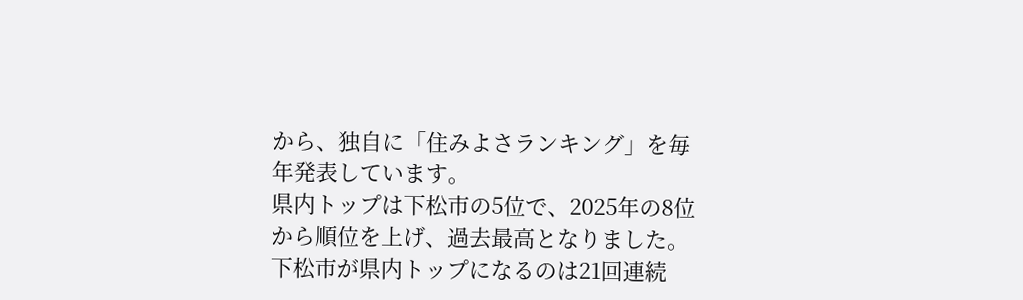から、独自に「住みよさランキング」を毎年発表しています。
県内トップは下松市の5位で、2025年の8位から順位を上げ、過去最高となりました。下松市が県内トップになるのは21回連続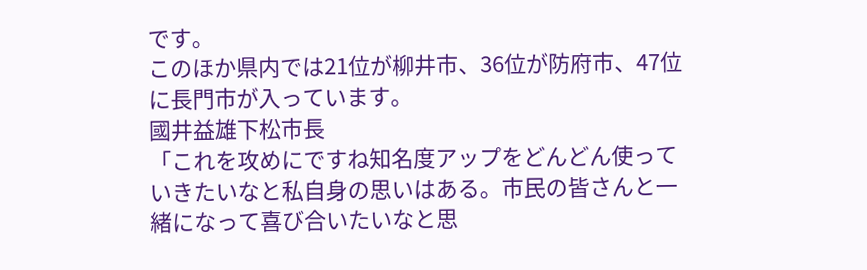です。
このほか県内では21位が柳井市、36位が防府市、47位に長門市が入っています。
國井益雄下松市長
「これを攻めにですね知名度アップをどんどん使っていきたいなと私自身の思いはある。市民の皆さんと一緒になって喜び合いたいなと思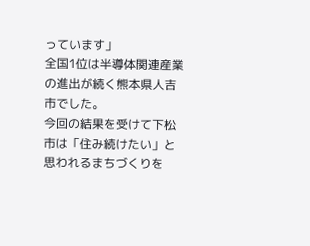っています」
全国1位は半導体関連産業の進出が続く熊本県人吉市でした。
今回の結果を受けて下松市は「住み続けたい」と思われるまちづくりを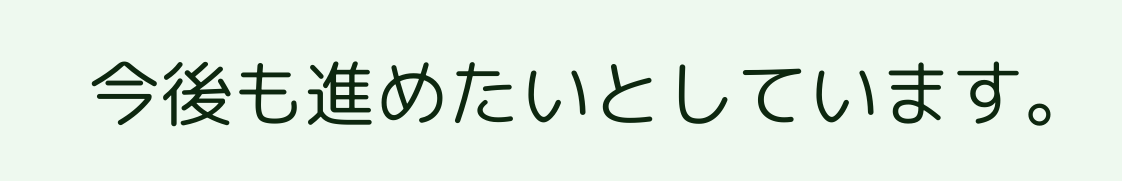今後も進めたいとしています。